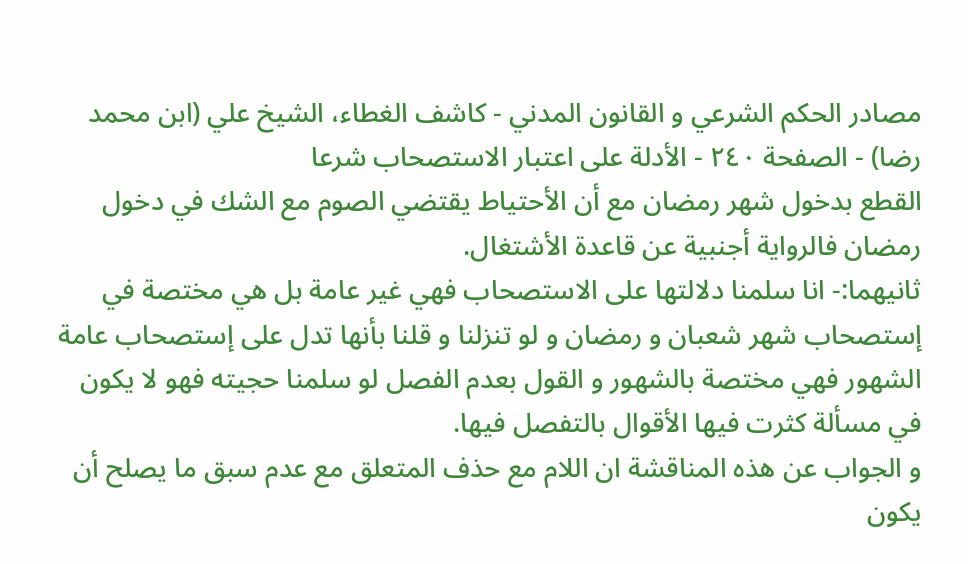مصادر الحكم الشرعي و القانون المدني - كاشف الغطاء، الشيخ علي (ابن محمد رضا) - الصفحة ٢٤٠ - الأدلة على اعتبار الاستصحاب شرعا
القطع بدخول شهر رمضان مع أن الأحتياط يقتضي الصوم مع الشك في دخول رمضان فالرواية أجنبية عن قاعدة الأشتغال.
ثانيهما:- انا سلمنا دلالتها على الاستصحاب فهي غير عامة بل هي مختصة في إستصحاب شهر شعبان و رمضان و لو تنزلنا و قلنا بأنها تدل على إستصحاب عامة الشهور فهي مختصة بالشهور و القول بعدم الفصل لو سلمنا حجيته فهو لا يكون في مسألة كثرت فيها الأقوال بالتفصل فيها.
و الجواب عن هذه المناقشة ان اللام مع حذف المتعلق مع عدم سبق ما يصلح أن يكون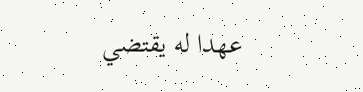عهدا له يقتضي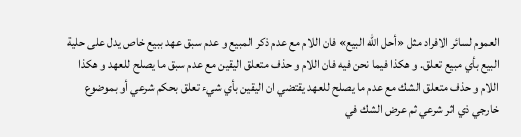العموم لسائر الافراد مثل «أحل اللّه البيع» فان اللام مع عدم ذكر المبيع و عدم سبق عهد ببيع خاص يدل على حلية البيع بأي مبيع تعلق. و هكذا فيما نحن فيه فان اللام و حذف متعلق اليقين مع عدم سبق ما يصلح للعهد و هكذا اللام و حذف متعلق الشك مع عدم ما يصلح للعهد يقتضي ان اليقين بأي شيء تعلق بحكم شرعي أو بموضوع خارجي ذي اثر شرعي ثم عرض الشك في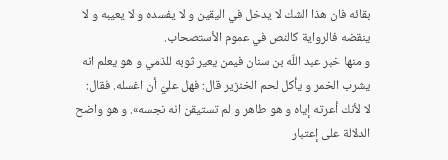بقائه فان هذا الشك لا يدخل في اليقين و لا يفسده و لا يعيبه و لا ينقضه فالرواية كالنص في عموم الأستصحاب.
و منها خبر عبد اللّه بن سنان فيمن يعير ثوبه للذمي و هو يعلم انه يشرب الخمر و يأكل لحم الخنزير قال: فهل عليّ أن اغسله. فقال:
لا لأنك أعرته إياه و هو طاهر و لم تستيقن انه نجسه». و هو واضح الدلالة على إعتبار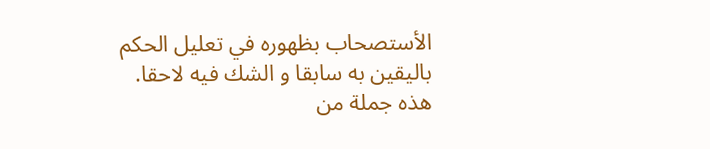الأستصحاب بظهوره في تعليل الحكم باليقين به سابقا و الشك فيه لاحقا.
هذه جملة من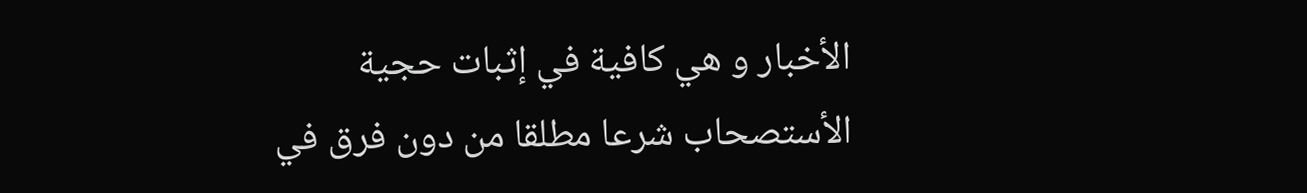الأخبار و هي كافية في إثبات حجية الأستصحاب شرعا مطلقا من دون فرق في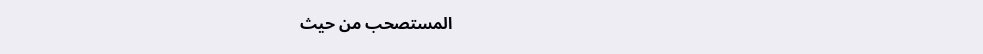المستصحب من حيث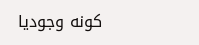كونه وجوديا